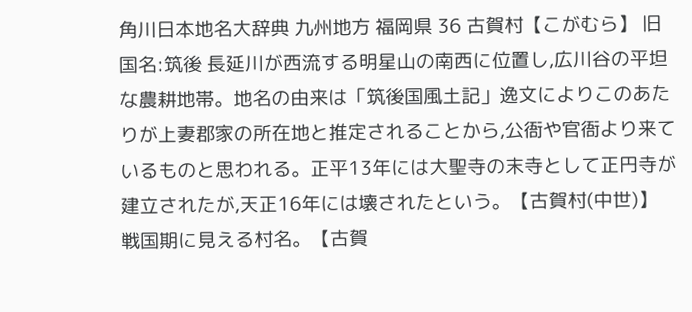角川日本地名大辞典 九州地方 福岡県 36 古賀村【こがむら】 旧国名:筑後 長延川が西流する明星山の南西に位置し,広川谷の平坦な農耕地帯。地名の由来は「筑後国風土記」逸文によりこのあたりが上妻郡家の所在地と推定されることから,公衙や官衙より来ているものと思われる。正平13年には大聖寺の末寺として正円寺が建立されたが,天正16年には壊されたという。【古賀村(中世)】 戦国期に見える村名。【古賀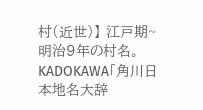村(近世)】 江戸期~明治9年の村名。 KADOKAWA「角川日本地名大辞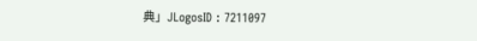典」JLogosID : 7211097